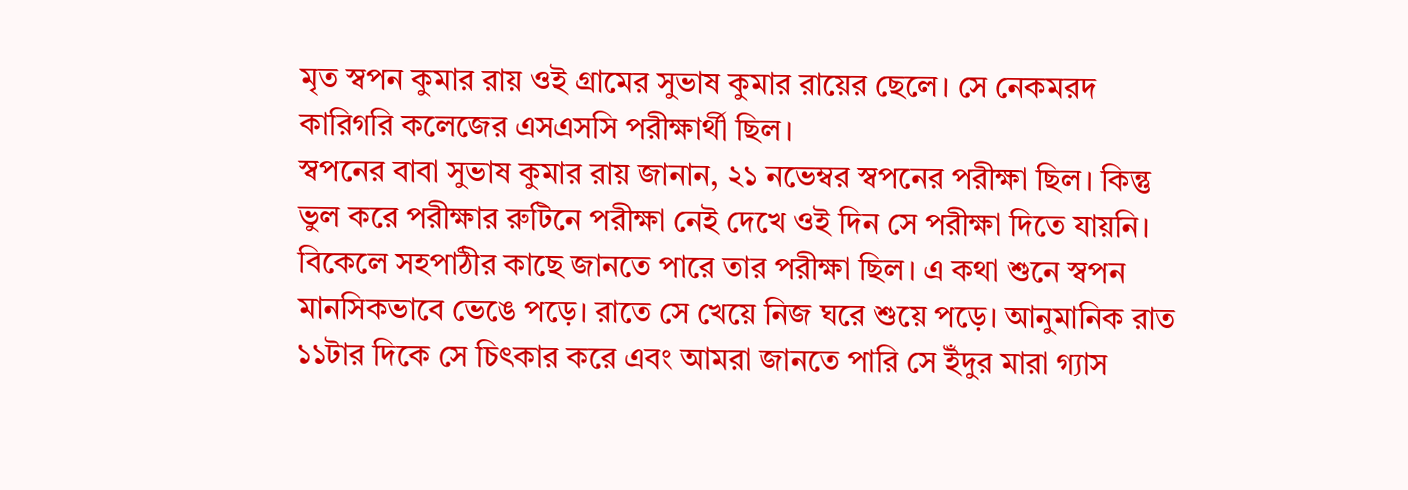মৃত স্বপন কুমার রায় ওই গ্রামের সুভাষ কুমার রায়ের ছেলে। সে নেকমরদ কারিগরি কলেজের এসএসসি পরীক্ষার্থী ছিল।
স্বপনের বাবা সুভাষ কুমার রায় জানান, ২১ নভেম্বর স্বপনের পরীক্ষা ছিল। কিন্তু ভুল করে পরীক্ষার রুটিনে পরীক্ষা নেই দেখে ওই দিন সে পরীক্ষা দিতে যায়নি। বিকেলে সহপাঠীর কাছে জানতে পারে তার পরীক্ষা ছিল। এ কথা শুনে স্বপন মানসিকভাবে ভেঙে পড়ে। রাতে সে খেয়ে নিজ ঘরে শুয়ে পড়ে। আনুমানিক রাত ১১টার দিকে সে চিৎকার করে এবং আমরা জানতে পারি সে ইঁদুর মারা গ্যাস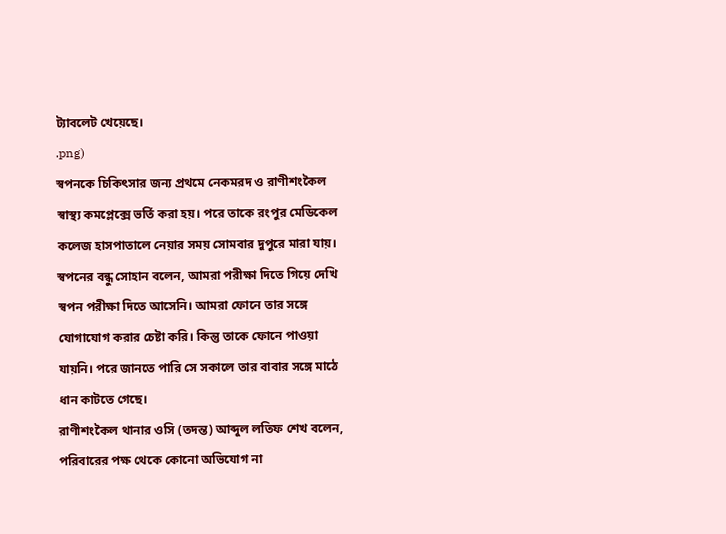ট্যাবলেট খেয়েছে।
.png)
স্বপনকে চিকিৎসার জন্য প্রথমে নেকমরদ ও রাণীশংকৈল স্বাস্থ্য কমপ্লেক্সে ভর্তি করা হয়। পরে তাকে রংপুর মেডিকেল কলেজ হাসপাতালে নেয়ার সময় সোমবার দুপুরে মারা যায়।
স্বপনের বন্ধু সোহান বলেন, আমরা পরীক্ষা দিতে গিয়ে দেখি স্বপন পরীক্ষা দিতে আসেনি। আমরা ফোনে তার সঙ্গে যোগাযোগ করার চেষ্টা করি। কিন্তু তাকে ফোনে পাওয়া যায়নি। পরে জানতে পারি সে সকালে তার বাবার সঙ্গে মাঠে ধান কাটতে গেছে।
রাণীশংকৈল থানার ওসি (তদন্ত) আব্দুল লতিফ শেখ বলেন, পরিবারের পক্ষ থেকে কোনো অভিযোগ না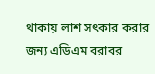থাকায় লাশ সৎকার করার জন্য এডিএম বরাবর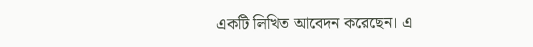একটি লিখিত আবেদন করেছেন। এ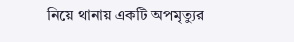নিয়ে থানায় একটি অপমৃত্যুর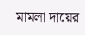মামলা দায়ের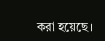করা হয়েছে।